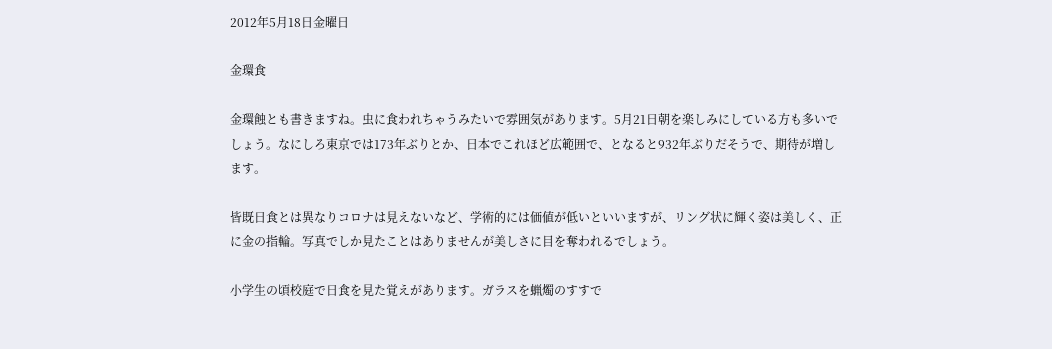2012年5月18日金曜日

金環食

金環蝕とも書きますね。虫に食われちゃうみたいで雰囲気があります。5月21日朝を楽しみにしている方も多いでしょう。なにしろ東京では173年ぶりとか、日本でこれほど広範囲で、となると932年ぶりだそうで、期待が増します。

皆既日食とは異なりコロナは見えないなど、学術的には価値が低いといいますが、リング状に輝く姿は美しく、正に金の指輪。写真でしか見たことはありませんが美しさに目を奪われるでしょう。

小学生の頃校庭で日食を見た覚えがあります。ガラスを蝋燭のすすで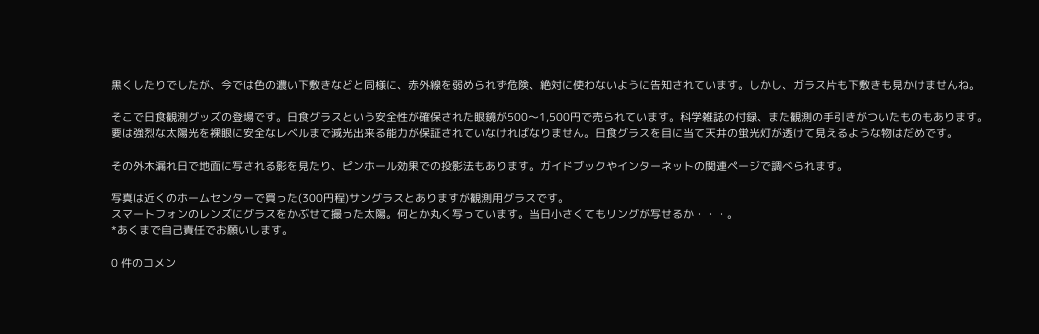黒くしたりでしたが、今では色の濃い下敷きなどと同様に、赤外線を弱められず危険、絶対に使わないように告知されています。しかし、ガラス片も下敷きも見かけませんね。

そこで日食観測グッズの登場です。日食グラスという安全性が確保された眼鏡が500〜1,500円で売られています。科学雑誌の付録、また観測の手引きがついたものもあります。要は強烈な太陽光を裸眼に安全なレベルまで減光出来る能力が保証されていなければなりません。日食グラスを目に当て天井の蛍光灯が透けて見えるような物はだめです。

その外木漏れ日で地面に写される影を見たり、ピンホール効果での投影法もあります。ガイドブックやインターネットの関連ページで調べられます。

写真は近くのホームセンターで買った(300円程)サングラスとありますが観測用グラスです。
スマートフォンのレンズにグラスをかぶせて撮った太陽。何とか丸く写っています。当日小さくてもリングが写せるか・・・。
*あくまで自己責任でお願いします。

0 件のコメン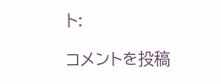ト:

コメントを投稿